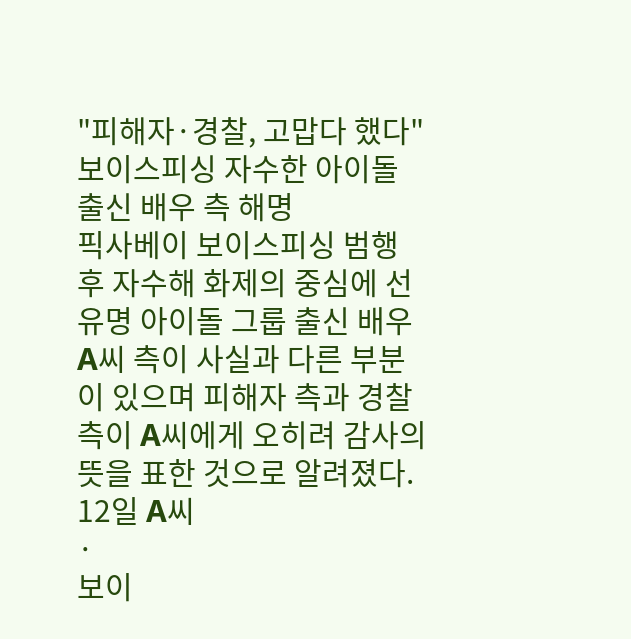"피해자·경찰, 고맙다 했다" 보이스피싱 자수한 아이돌 출신 배우 측 해명
픽사베이 보이스피싱 범행 후 자수해 화제의 중심에 선 유명 아이돌 그룹 출신 배우 A씨 측이 사실과 다른 부분이 있으며 피해자 측과 경찰 측이 A씨에게 오히려 감사의 뜻을 표한 것으로 알려졌다. 12일 A씨
·
보이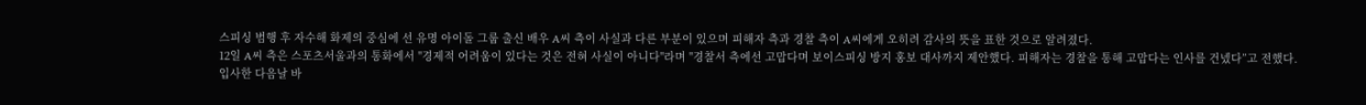스피싱 범행 후 자수해 화제의 중심에 선 유명 아이돌 그룹 출신 배우 A씨 측이 사실과 다른 부분이 있으며 피해자 측과 경찰 측이 A씨에게 오히려 감사의 뜻을 표한 것으로 알려졌다.
12일 A씨 측은 스포츠서울과의 통화에서 "경제적 어려움이 있다는 것은 전혀 사실이 아니다"라며 "경찰서 측에선 고맙다며 보이스피싱 방지 홍보 대사까지 제안했다. 피해자는 경찰을 통해 고맙다는 인사를 건넸다”고 전했다.
입사한 다음날 바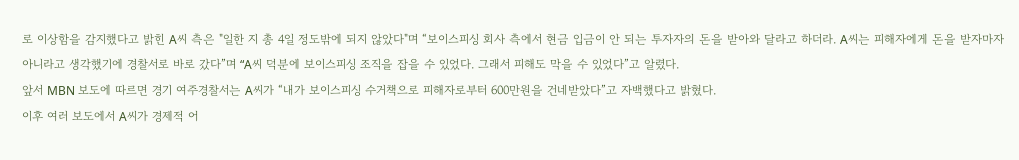로 이상함을 감지했다고 밝힌 A씨 측은 "일한 지 총 4일 정도밖에 되지 않았다"며 “보이스피싱 회사 측에서 현금 입금이 안 되는 투자자의 돈을 받아와 달라고 하더라. A씨는 피해자에게 돈을 받자마자 아니라고 생각했기에 경찰서로 바로 갔다”며 “A씨 덕분에 보이스피싱 조직을 잡을 수 있었다. 그래서 피해도 막을 수 있었다”고 알렸다.
앞서 MBN 보도에 따르면 경기 여주경찰서는 A씨가 “내가 보이스피싱 수거책으로 피해자로부터 600만원을 건네받았다”고 자백했다고 밝혔다.
이후 여러 보도에서 A씨가 경제적 어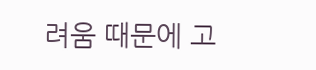려움 때문에 고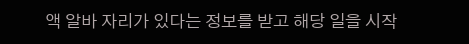액 알바 자리가 있다는 정보를 받고 해당 일을 시작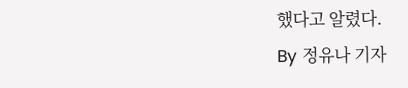했다고 알렸다.
By 정유나 기자